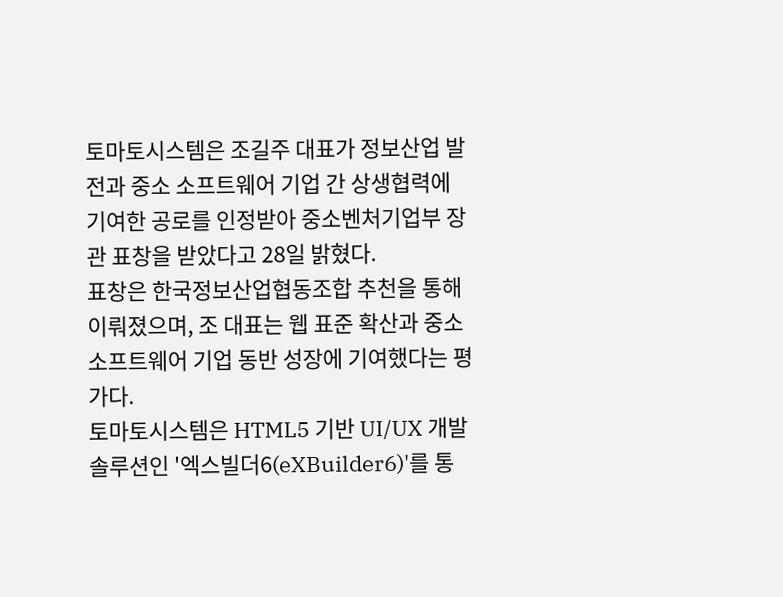토마토시스템은 조길주 대표가 정보산업 발전과 중소 소프트웨어 기업 간 상생협력에 기여한 공로를 인정받아 중소벤처기업부 장관 표창을 받았다고 28일 밝혔다.
표창은 한국정보산업협동조합 추천을 통해 이뤄졌으며, 조 대표는 웹 표준 확산과 중소 소프트웨어 기업 동반 성장에 기여했다는 평가다.
토마토시스템은 HTML5 기반 UI/UX 개발 솔루션인 '엑스빌더6(eXBuilder6)'를 통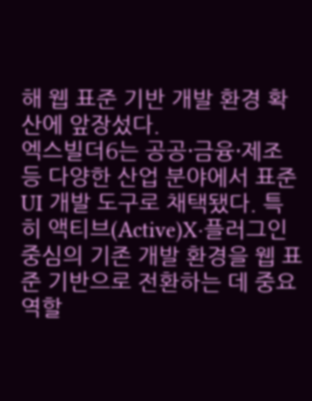해 웹 표준 기반 개발 환경 확산에 앞장섰다.
엑스빌더6는 공공·금융·제조 등 다양한 산업 분야에서 표준 UI 개발 도구로 채택됐다. 특히 액티브(Active)X·플러그인 중심의 기존 개발 환경을 웹 표준 기반으로 전환하는 데 중요 역할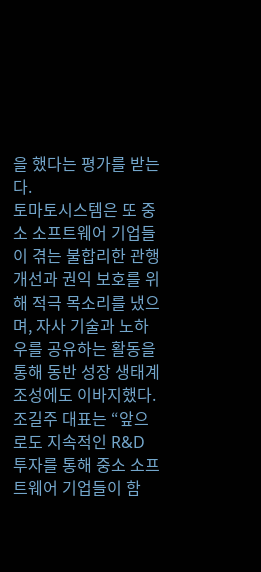을 했다는 평가를 받는다.
토마토시스템은 또 중소 소프트웨어 기업들이 겪는 불합리한 관행 개선과 권익 보호를 위해 적극 목소리를 냈으며, 자사 기술과 노하우를 공유하는 활동을 통해 동반 성장 생태계 조성에도 이바지했다.
조길주 대표는 “앞으로도 지속적인 R&D 투자를 통해 중소 소프트웨어 기업들이 함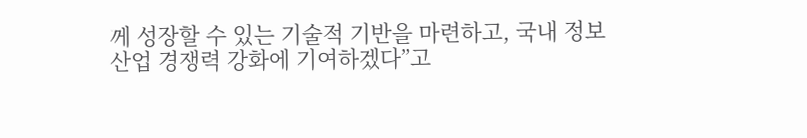께 성장할 수 있는 기술적 기반을 마련하고, 국내 정보산업 경쟁력 강화에 기여하겠다”고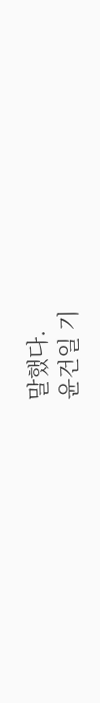말했다.
윤건일 기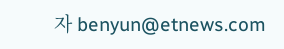자 benyun@etnews.com